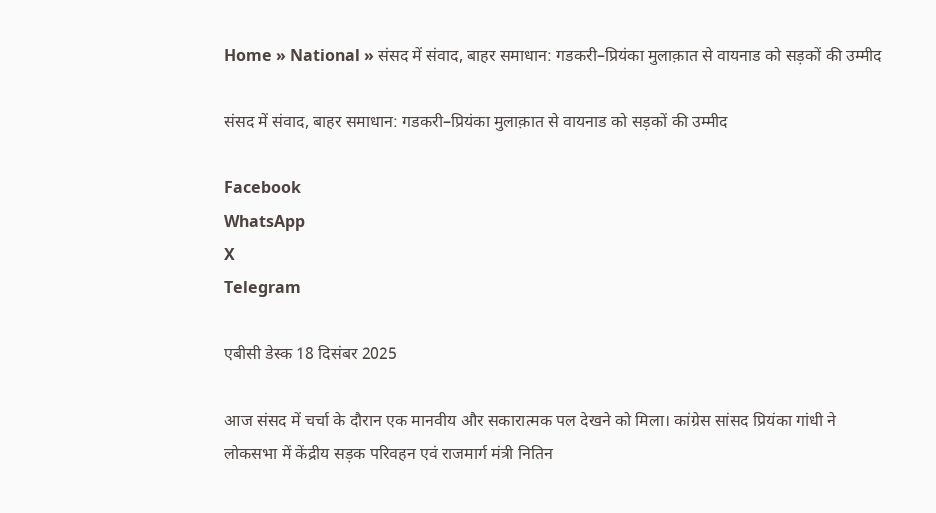Home » National » संसद में संवाद, बाहर समाधान: गडकरी–प्रियंका मुलाक़ात से वायनाड को सड़कों की उम्मीद

संसद में संवाद, बाहर समाधान: गडकरी–प्रियंका मुलाक़ात से वायनाड को सड़कों की उम्मीद

Facebook
WhatsApp
X
Telegram

एबीसी डेस्क 18 दिसंबर 2025

आज संसद में चर्चा के दौरान एक मानवीय और सकारात्मक पल देखने को मिला। कांग्रेस सांसद प्रियंका गांधी ने लोकसभा में केंद्रीय सड़क परिवहन एवं राजमार्ग मंत्री नितिन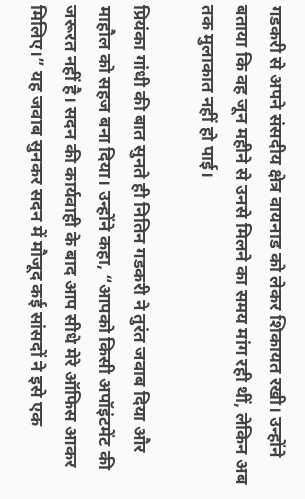गडकरी से अपने संसदीय क्षेत्र वायनाड को लेकर शिकायत रखी। उन्होंने बताया कि वह जून महीने से उनसे मिलने का समय मांग रही थीं, लेकिन अब तक मुलाकात नहीं हो पाई।

प्रियंका गांधी की बात सुनते ही नितिन गडकरी ने तुरंत जवाब दिया और माहौल को सहज बना दिया। उन्होंने कहा, “आपको किसी अपॉइंटमेंट की जरूरत नहीं है। सदन की कार्यवाही के बाद आप सीधे मेरे ऑफिस आकर मिलिए।” यह जवाब सुनकर सदन में मौजूद कई सांसदों ने इसे एक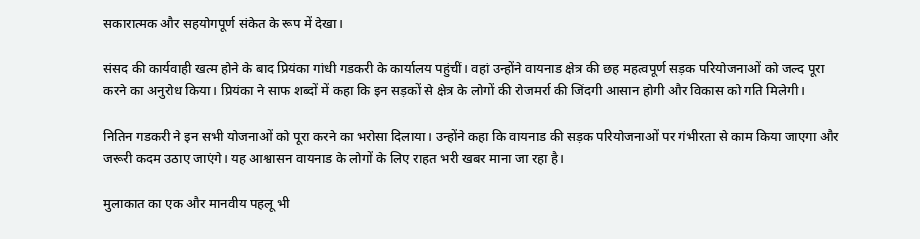सकारात्मक और सहयोगपूर्ण संकेत के रूप में देखा।

संसद की कार्यवाही खत्म होने के बाद प्रियंका गांधी गडकरी के कार्यालय पहुंचीं। वहां उन्होंने वायनाड क्षेत्र की छह महत्वपूर्ण सड़क परियोजनाओं को जल्द पूरा करने का अनुरोध किया। प्रियंका ने साफ शब्दों में कहा कि इन सड़कों से क्षेत्र के लोगों की रोजमर्रा की जिंदगी आसान होगी और विकास को गति मिलेगी।

नितिन गडकरी ने इन सभी योजनाओं को पूरा करने का भरोसा दिलाया। उन्होंने कहा कि वायनाड की सड़क परियोजनाओं पर गंभीरता से काम किया जाएगा और जरूरी कदम उठाए जाएंगे। यह आश्वासन वायनाड के लोगों के लिए राहत भरी खबर माना जा रहा है।

मुलाकात का एक और मानवीय पहलू भी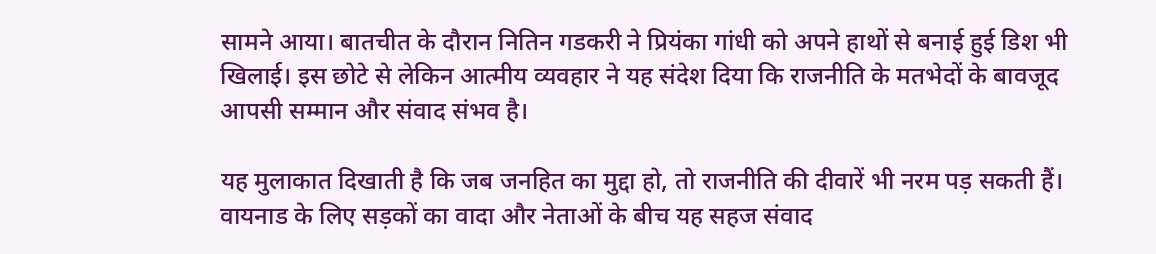सामने आया। बातचीत के दौरान नितिन गडकरी ने प्रियंका गांधी को अपने हाथों से बनाई हुई डिश भी खिलाई। इस छोटे से लेकिन आत्मीय व्यवहार ने यह संदेश दिया कि राजनीति के मतभेदों के बावजूद आपसी सम्मान और संवाद संभव है।

यह मुलाकात दिखाती है कि जब जनहित का मुद्दा हो, तो राजनीति की दीवारें भी नरम पड़ सकती हैं। वायनाड के लिए सड़कों का वादा और नेताओं के बीच यह सहज संवाद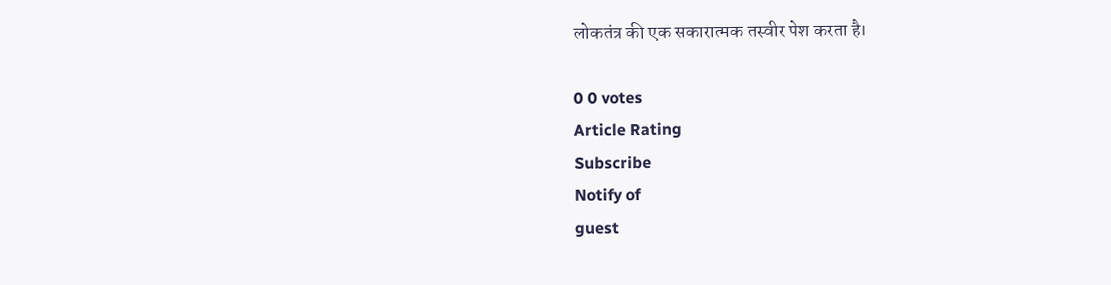लोकतंत्र की एक सकारात्मक तस्वीर पेश करता है।

0 0 votes
Article Rating
Subscribe
Notify of
guest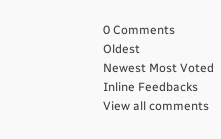0 Comments
Oldest
Newest Most Voted
Inline Feedbacks
View all comments